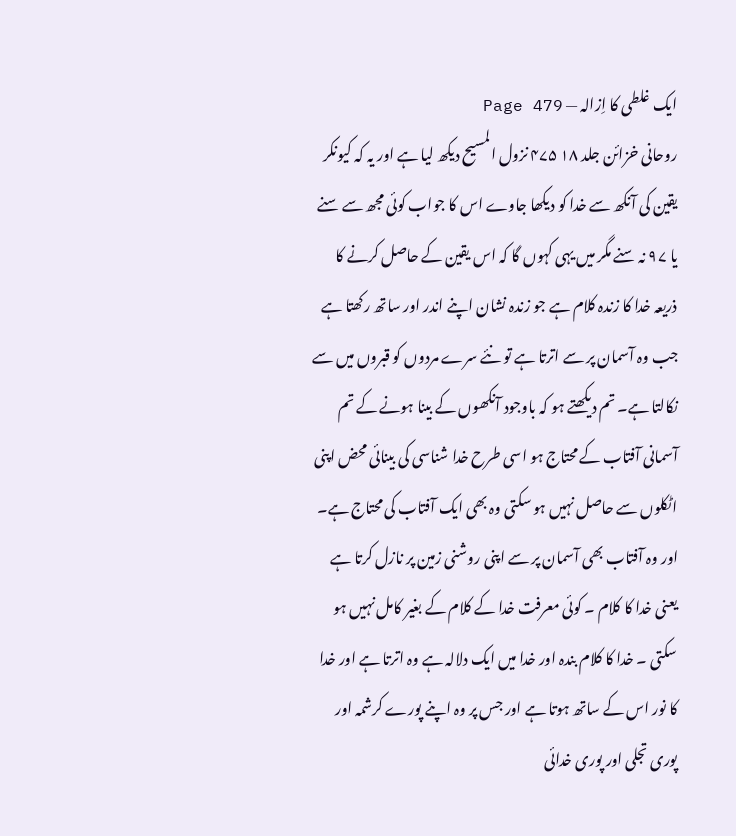ایک غلطی کا اِزالہ — Page 479
روحانی خزائن جلد ۱۸ ۴۷۵ نزول المسيح دیکھ لیا ہے اور یہ کہ کیونکر یقین کی آنکھ سے خدا کو دیکھا جاوے اس کا جواب کوئی مجھ سے سنے یا ۹۷ نہ سنے مگر میں یہی کہوں گا کہ اس یقین کے حاصل کرنے کا ذریعہ خدا کا زندہ کلام ہے جو زندہ نشان اپنے اندر اور ساتھ رکھتا ہے جب وہ آسمان پر سے اترتا ہے تو نئے سرے مردوں کو قبروں میں سے نکالتا ہے۔ تم دیکھتے ہو کہ باوجود آنکھوں کے بینا ہونے کے تم آسمانی آفتاب کے محتاج ہو اسی طرح خدا شناسی کی بینائی محض اپنی اٹکلوں سے حاصل نہیں ہو سکتی وہ بھی ایک آفتاب کی محتاج ہے۔ اور وہ آفتاب بھی آسمان پر سے اپنی روشنی زمین پر نازل کرتا ہے یعنی خدا کا کلام ۔ کوئی معرفت خدا کے کلام کے بغیر کامل نہیں ہو سکتی ۔ خدا کا کلام بندہ اور خدا میں ایک دلالہ ہے وہ اترتا ہے اور خدا کا نور اس کے ساتھ ہوتا ہے اور جس پر وہ اپنے پورے کرشمہ اور پوری تجلی اور پوری خدائی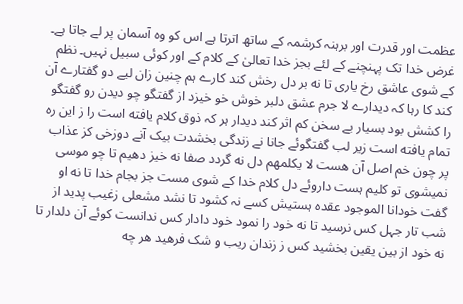عظمت اور قدرت اور برہنہ کرشمہ کے ساتھ اترتا ہے اس کو وہ آسمان پر لے جاتا ہے۔ غرض خدا تک پہنچنے کے لئے بجز خدا تعالیٰ کے کلام کے اور کوئی سبیل نہیں۔ نظم کے شوی عاشق رخ یاری تا نه بر دل رخش کند کارے ہم چنین زان لیے دو گفتارے آن کند کا رہا کہ دیدارے لا جرم عشق دلبر خوش خو خیزد از گفتگو چو دیدن رو گفتگو را کشش بود بسیار بے سخن کم اثر کند دیدار ہر کہ ذوق کلام یافته است را ز این ره تمام یافته است زیر لب گفتگوئے جانا نے زندگی بخشدت بیک آنے دوزخی کز عذاب پر چون خم اصل آن هست لا يكلمهم دل نه گردد صفا نه خیز دهیم تا چو موسی نمیشوی تو کلیم ہست داروئے دل کلام خدا کے شوی مست جز بجام خدا تا نه او گفت خودانا الموجود عقدہ ہستیش کسے نہ کشود تا نشد مشعلی زغیب پدید از شب تار جہل کس نرسید تا نه خود را نمود خود دادار کس ندانست کوئے آن دلدار تا نه خود از بین یقین بخشید کس ز زندان ریب و شک فرهید هر چه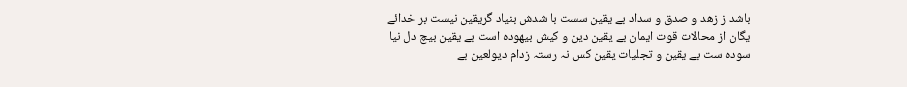باشد ز زهد و صدق و سداد بے یقین سست با شدش بنیاد گریقین نیست بر خدائے یگان از محالات قوت ایمان بے یقین دین و کیش بیهوده است بے یقین بیچ دل نیا سوده ست بے یقین و تجلیات یقین کس نہ رستہ زدام دیولعین بے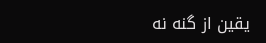یقین از گنه نه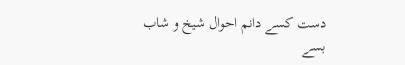دست کسے دانم احوال شیخ و شاب بسے